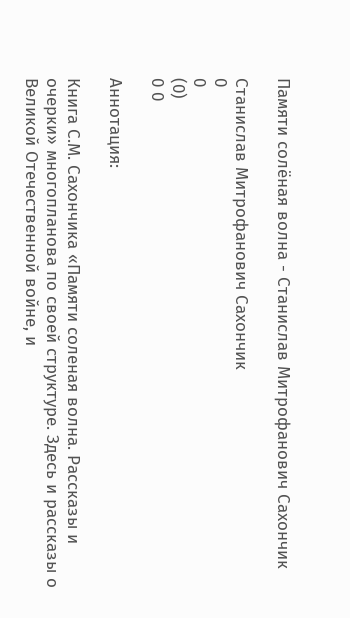Памяти солёная волна - Станислав Митрофанович Сахончик

Станислав Митрофанович Сахончик
0
0
(0)
0 0

Аннотация:

Книга С.М. Сахончика «Памяти соленая волна. Рассказы и очерки» многопланова по своей структуре. Здесь и рассказы о Великой Отечественной войне, и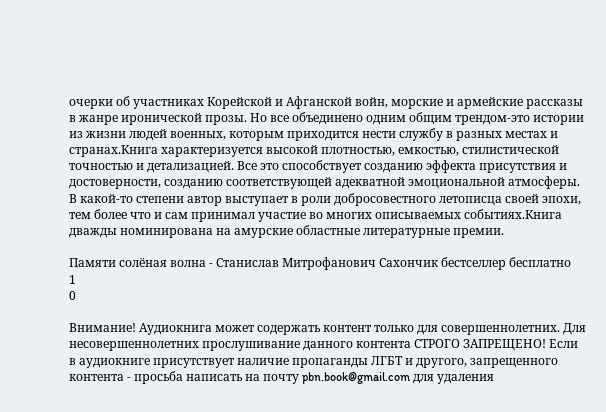очерки об участниках Корейской и Афганской войн, морские и армейские рассказы в жанре иронической прозы. Но все объединено одним общим трендом-это истории из жизни людей военных, которым приходится нести службу в разных местах и странах.Книга характеризуется высокой плотностью, емкостью, стилистической точностью и детализацией. Все это способствует созданию эффекта присутствия и достоверности, созданию соответствующей адекватной эмоциональной атмосферы. В какой-то степени автор выступает в роли добросовестного летописца своей эпохи, тем более что и сам принимал участие во многих описываемых событиях.Книга дважды номинирована на амурские областные литературные премии.

Памяти солёная волна - Станислав Митрофанович Сахончик бестселлер бесплатно
1
0

Внимание! Аудиокнига может содержать контент только для совершеннолетних. Для несовершеннолетних прослушивание данного контента СТРОГО ЗАПРЕЩЕНО! Если в аудиокниге присутствует наличие пропаганды ЛГБТ и другого, запрещенного контента - просьба написать на почту pbn.book@gmail.com для удаления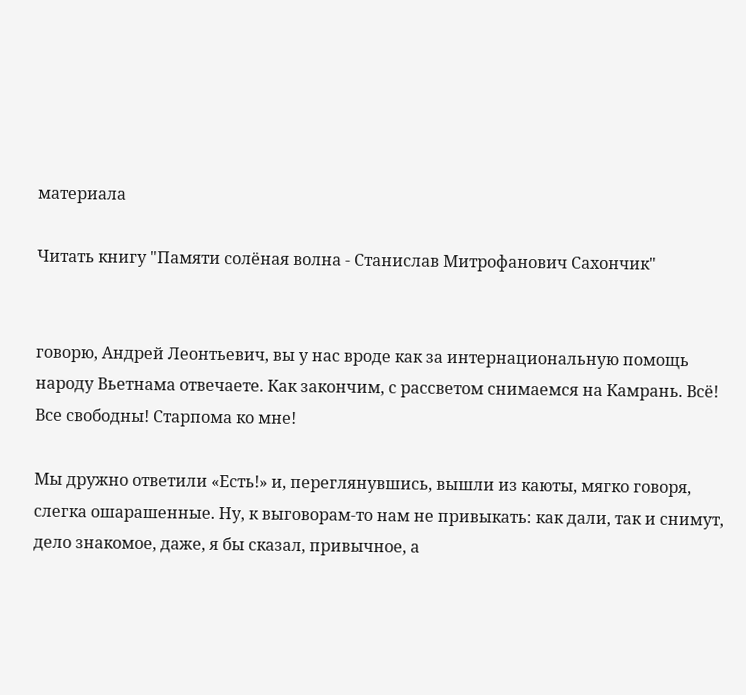материала

Читать книгу "Памяти солёная волна - Станислав Митрофанович Сахончик"


говорю, Андрей Леонтьевич, вы у нас вроде как за интернациональную помощь народу Вьетнама отвечаете. Как закончим, с рассветом снимаемся на Камрань. Всё! Все свободны! Старпома ко мне!

Мы дружно ответили «Есть!» и, переглянувшись, вышли из каюты, мягко говоря, слегка ошарашенные. Ну, к выговорам-то нам не привыкать: как дали, так и снимут, дело знакомое, даже, я бы сказал, привычное, а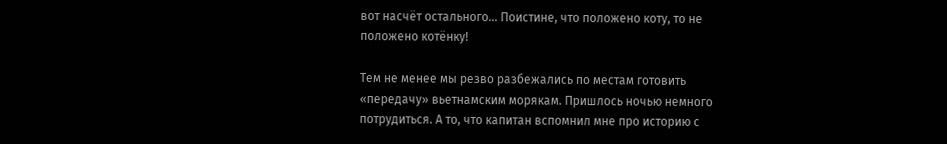вот насчёт остального… Поистине, что положено коту, то не положено котёнку!

Тем не менее мы резво разбежались по местам готовить «передачу» вьетнамским морякам. Пришлось ночью немного потрудиться. А то, что капитан вспомнил мне про историю с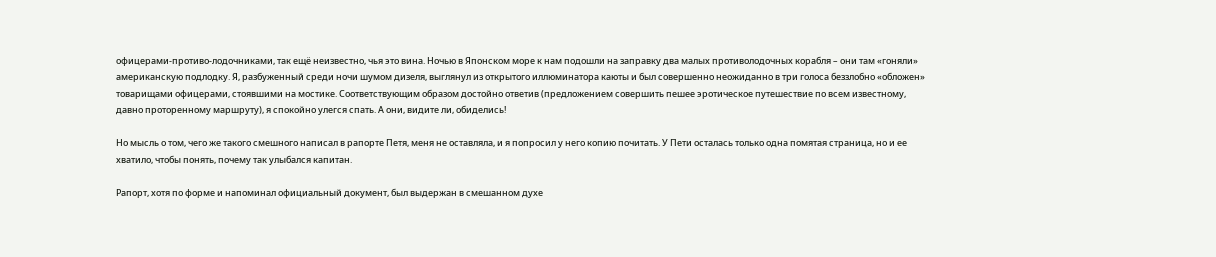офицерами-противо-лодочниками, так ещё неизвестно, чья это вина. Ночью в Японском море к нам подошли на заправку два малых противолодочных корабля – они там «гоняли» американскую подлодку. Я, разбуженный среди ночи шумом дизеля, выглянул из открытого иллюминатора каюты и был совершенно неожиданно в три голоса беззлобно «обложен» товарищами офицерами, стоявшими на мостике. Соответствующим образом достойно ответив (предложением совершить пешее эротическое путешествие по всем известному, давно проторенному маршруту), я спокойно улегся спать. А они, видите ли, обиделись!

Но мысль о том, чего же такого смешного написал в рапорте Петя, меня не оставляла, и я попросил у него копию почитать. У Пети осталась только одна помятая страница, но и ее хватило, чтобы понять, почему так улыбался капитан.

Рапорт, хотя по форме и напоминал официальный документ, был выдержан в смешанном духе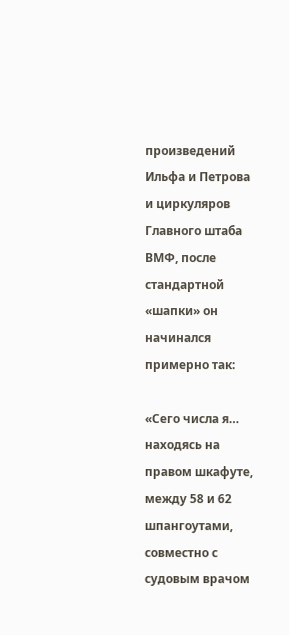произведений Ильфа и Петрова и циркуляров Главного штаба ВМФ, после стандартной «шапки» он начинался примерно так:

«Сего числа я… находясь на правом шкафуте, между 58 и 62 шпангоутами, совместно с судовым врачом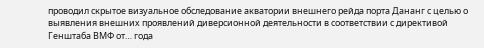проводил скрытое визуальное обследование акватории внешнего рейда порта Дананг с целью о выявления внешних проявлений диверсионной деятельности в соответствии с директивой Генштаба ВМФ от… года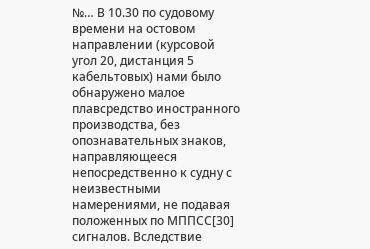№… В 10.30 по судовому времени на остовом направлении (курсовой угол 20, дистанция 5 кабельтовых) нами было обнаружено малое плавсредство иностранного производства, без опознавательных знаков, направляющееся непосредственно к судну с неизвестными намерениями, не подавая положенных по МППСС[30] сигналов. Вследствие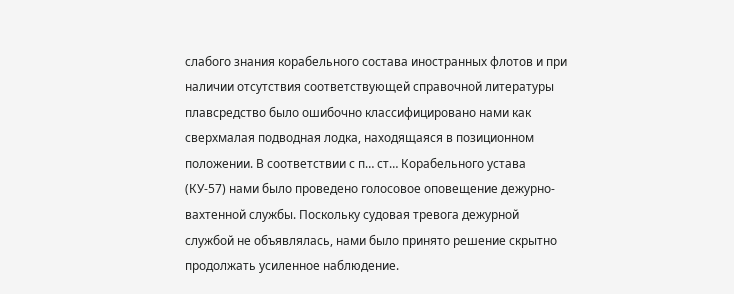слабого знания корабельного состава иностранных флотов и при наличии отсутствия соответствующей справочной литературы плавсредство было ошибочно классифицировано нами как сверхмалая подводная лодка, находящаяся в позиционном положении. В соответствии с п… ст… Корабельного устава (КУ-57) нами было проведено голосовое оповещение дежурно-вахтенной службы. Поскольку судовая тревога дежурной службой не объявлялась, нами было принято решение скрытно продолжать усиленное наблюдение.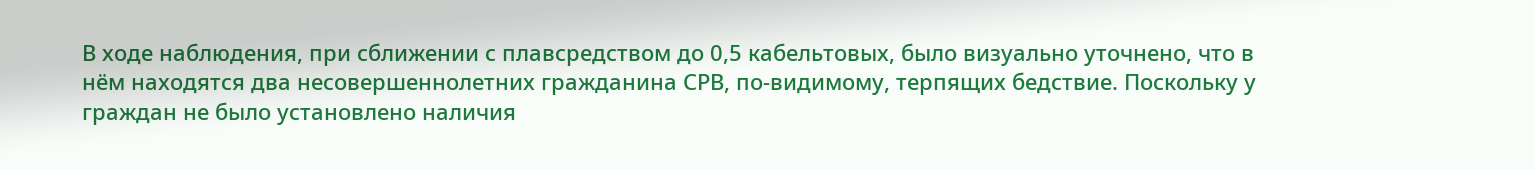В ходе наблюдения, при сближении с плавсредством до 0,5 кабельтовых, было визуально уточнено, что в нём находятся два несовершеннолетних гражданина СРВ, по-видимому, терпящих бедствие. Поскольку у граждан не было установлено наличия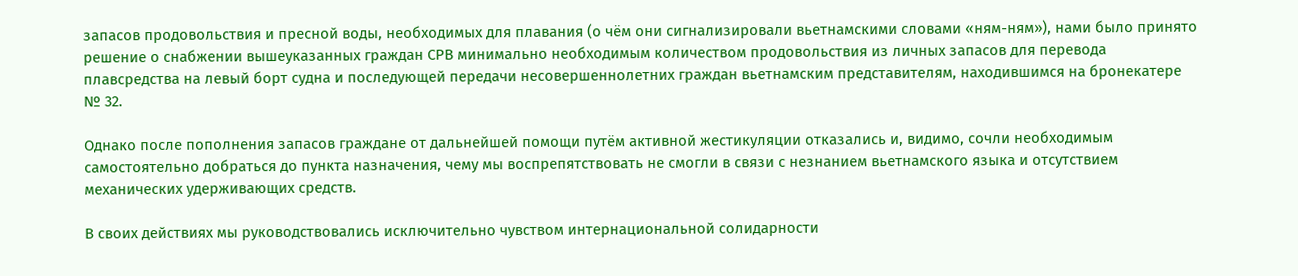запасов продовольствия и пресной воды, необходимых для плавания (о чём они сигнализировали вьетнамскими словами «ням-ням»), нами было принято решение о снабжении вышеуказанных граждан СРВ минимально необходимым количеством продовольствия из личных запасов для перевода плавсредства на левый борт судна и последующей передачи несовершеннолетних граждан вьетнамским представителям, находившимся на бронекатере № 32.

Однако после пополнения запасов граждане от дальнейшей помощи путём активной жестикуляции отказались и, видимо, сочли необходимым самостоятельно добраться до пункта назначения, чему мы воспрепятствовать не смогли в связи с незнанием вьетнамского языка и отсутствием механических удерживающих средств.

В своих действиях мы руководствовались исключительно чувством интернациональной солидарности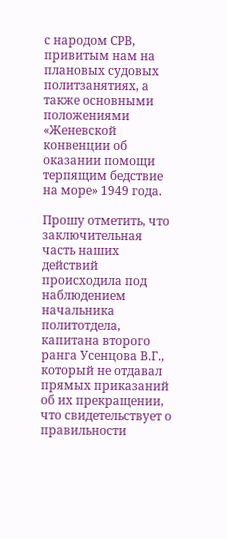с народом СРВ, привитым нам на плановых судовых политзанятиях, а также основными положениями «Женевской конвенции об оказании помощи терпящим бедствие на море» 1949 года.

Прошу отметить, что заключительная часть наших действий происходила под наблюдением начальника политотдела, капитана второго ранга Усенцова В.Г., который не отдавал прямых приказаний об их прекращении, что свидетельствует о правильности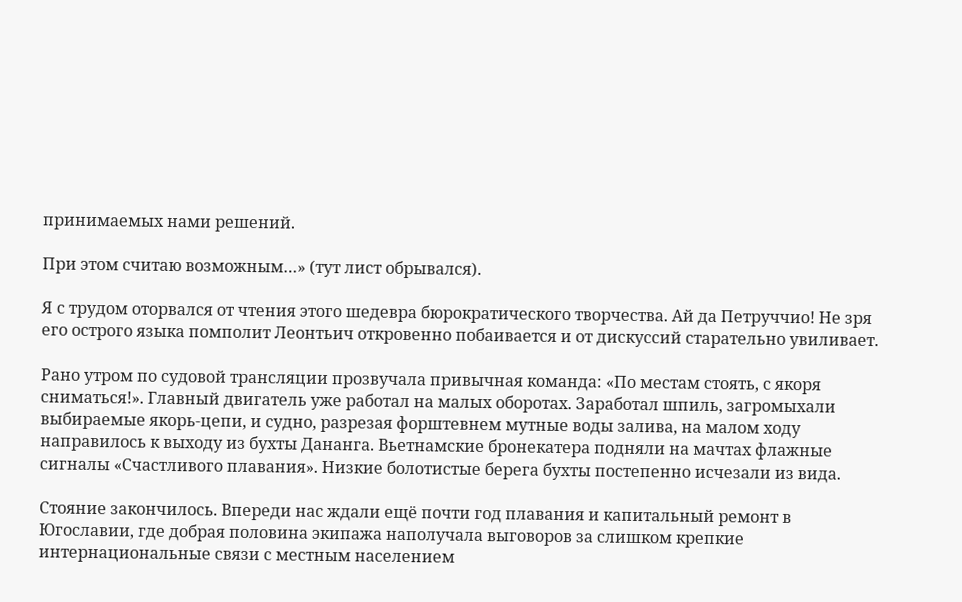принимаемых нами решений.

При этом считаю возможным…» (тут лист обрывался).

Я с трудом оторвался от чтения этого шедевра бюрократического творчества. Ай да Петруччио! Не зря его острого языка помполит Леонтьич откровенно побаивается и от дискуссий старательно увиливает.

Рано утром по судовой трансляции прозвучала привычная команда: «По местам стоять, с якоря сниматься!». Главный двигатель уже работал на малых оборотах. Заработал шпиль, загромыхали выбираемые якорь-цепи, и судно, разрезая форштевнем мутные воды залива, на малом ходу направилось к выходу из бухты Дананга. Вьетнамские бронекатера подняли на мачтах флажные сигналы «Счастливого плавания». Низкие болотистые берега бухты постепенно исчезали из вида.

Стояние закончилось. Впереди нас ждали ещё почти год плавания и капитальный ремонт в Югославии, где добрая половина экипажа наполучала выговоров за слишком крепкие интернациональные связи с местным населением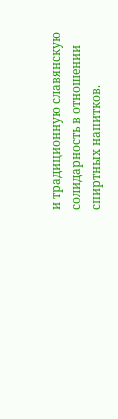и традиционную славянскую солидарность в отношении спиртных напитков.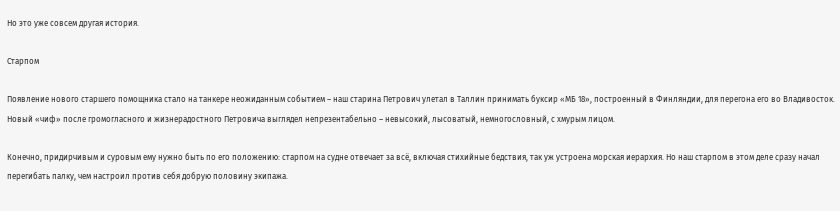Но это уже совсем другая история.

Старпом

Появление нового старшего помощника стало на танкере неожиданным событием – наш старина Петрович улетал в Таллин принимать буксир «МБ 18», построенный в Финляндии, для перегона его во Владивосток. Новый «чиф» после громогласного и жизнерадостного Петровича выглядел непрезентабельно – невысокий, лысоватый, немногословный, с хмурым лицом.

Конечно, придирчивым и суровым ему нужно быть по его положению: старпом на судне отвечает за всё, включая стихийные бедствия, так уж устроена морская иерархия. Но наш старпом в этом деле сразу начал перегибать палку, чем настроил против себя добрую половину экипажа.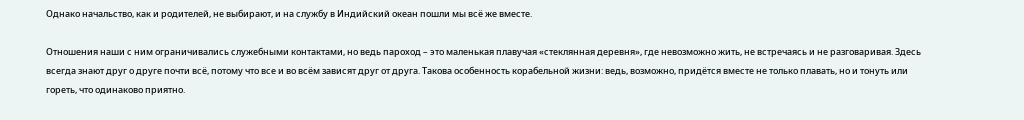Однако начальство, как и родителей, не выбирают, и на службу в Индийский океан пошли мы всё же вместе.

Отношения наши с ним ограничивались служебными контактами, но ведь пароход – это маленькая плавучая «стеклянная деревня», где невозможно жить, не встречаясь и не разговаривая. Здесь всегда знают друг о друге почти всё, потому что все и во всём зависят друг от друга. Такова особенность корабельной жизни: ведь, возможно, придётся вместе не только плавать, но и тонуть или гореть, что одинаково приятно.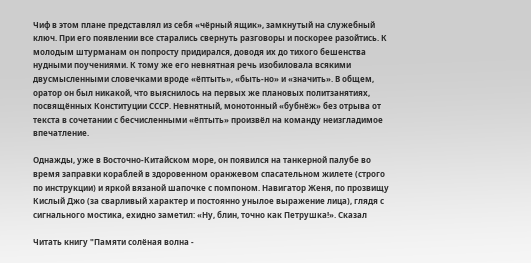Чиф в этом плане представлял из себя «чёрный ящик», замкнутый на служебный ключ. При его появлении все старались свернуть разговоры и поскорее разойтись. К молодым штурманам он попросту придирался, доводя их до тихого бешенства нудными поучениями. К тому же его невнятная речь изобиловала всякими двусмысленными словечками вроде «ёптыть», «быть-но» и «значить». В общем, оратор он был никакой, что выяснилось на первых же плановых политзанятиях, посвящённых Конституции СССР. Невнятный, монотонный «бубнёж» без отрыва от текста в сочетании с бесчисленными «ёптыть» произвёл на команду неизгладимое впечатление.

Однажды, уже в Восточно-Китайском море, он появился на танкерной палубе во время заправки кораблей в здоровенном оранжевом спасательном жилете (строго по инструкции) и яркой вязаной шапочке с помпоном. Навигатор Женя, по прозвищу Кислый Джо (за сварливый характер и постоянно унылое выражение лица), глядя с сигнального мостика, ехидно заметил: «Ну, блин, точно как Петрушка!». Сказал

Читать книгу "Памяти солёная волна -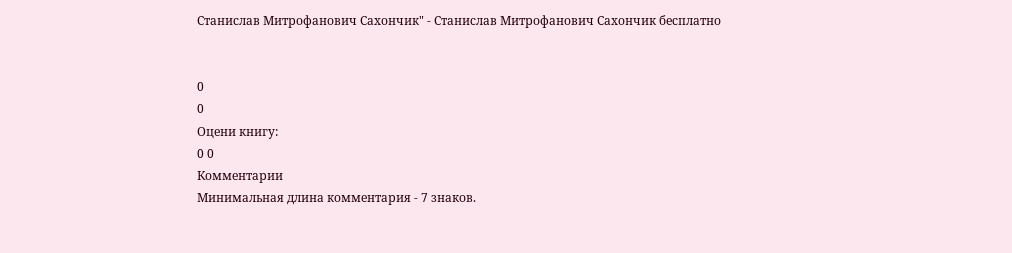Станислав Митрофанович Сахончик" - Станислав Митрофанович Сахончик бесплатно


0
0
Оцени книгу:
0 0
Комментарии
Минимальная длина комментария - 7 знаков.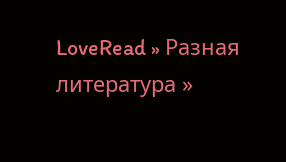LoveRead » Разная литература »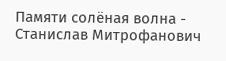Памяти солёная волна - Станислав Митрофанович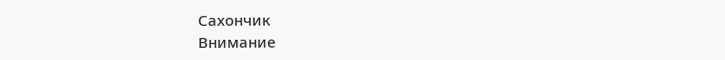Сахончик
Внимание